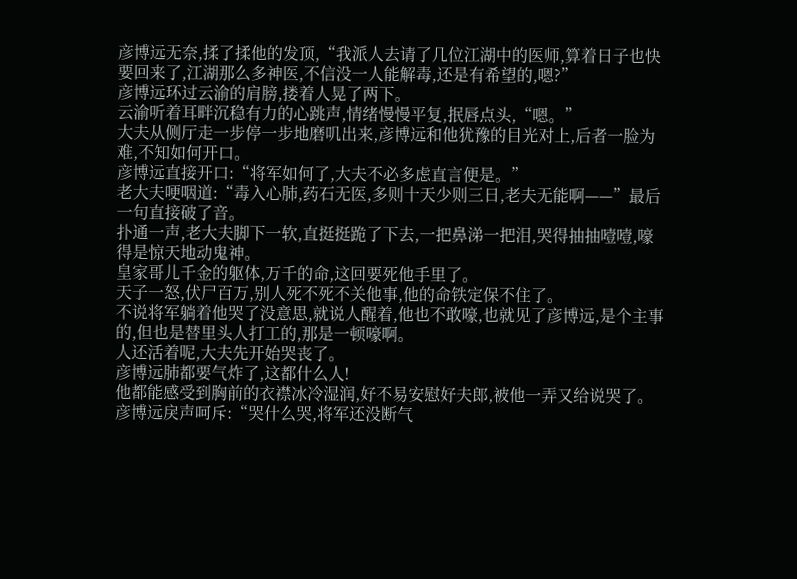彦博远无奈,揉了揉他的发顶,“我派人去请了几位江湖中的医师,算着日子也快要回来了,江湖那么多神医,不信没一人能解毒,还是有希望的,嗯?”
彦博远环过云渝的肩膀,搂着人晃了两下。
云渝听着耳畔沉稳有力的心跳声,情绪慢慢平复,抿唇点头,“嗯。”
大夫从侧厅走一步停一步地磨叽出来,彦博远和他犹豫的目光对上,后者一脸为难,不知如何开口。
彦博远直接开口:“将军如何了,大夫不必多虑直言便是。”
老大夫哽咽道:“毒入心肺,药石无医,多则十天少则三日,老夫无能啊——”最后一句直接破了音。
扑通一声,老大夫脚下一软,直挺挺跪了下去,一把鼻涕一把泪,哭得抽抽噎噎,嚎得是惊天地动鬼神。
皇家哥儿千金的躯体,万千的命,这回要死他手里了。
天子一怒,伏尸百万,别人死不死不关他事,他的命铁定保不住了。
不说将军躺着他哭了没意思,就说人醒着,他也不敢嚎,也就见了彦博远,是个主事的,但也是替里头人打工的,那是一顿嚎啊。
人还活着呢,大夫先开始哭丧了。
彦博远肺都要气炸了,这都什么人!
他都能感受到胸前的衣襟冰冷湿润,好不易安慰好夫郎,被他一弄又给说哭了。
彦博远戾声呵斥:“哭什么哭,将军还没断气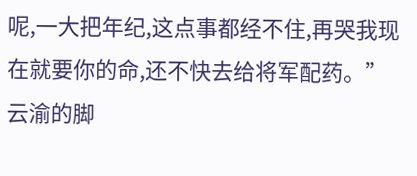呢,一大把年纪,这点事都经不住,再哭我现在就要你的命,还不快去给将军配药。”
云渝的脚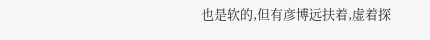也是软的,但有彦博远扶着,虚着探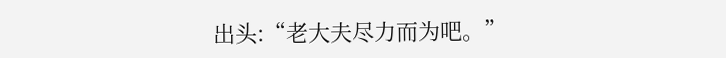出头:“老大夫尽力而为吧。”